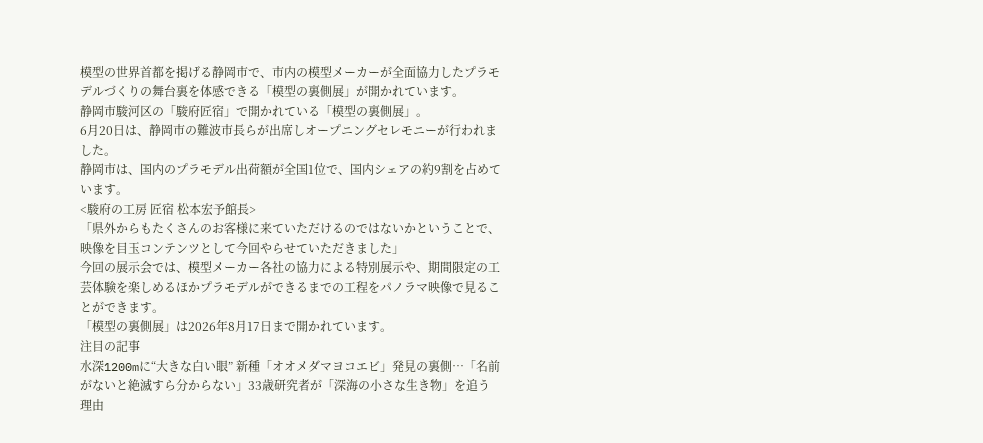模型の世界首都を掲げる静岡市で、市内の模型メーカーが全面協力したプラモデルづくりの舞台裏を体感できる「模型の裏側展」が開かれています。
静岡市駿河区の「駿府匠宿」で開かれている「模型の裏側展」。
6月20日は、静岡市の難波市長らが出席しオープニングセレモニーが行われました。
静岡市は、国内のプラモデル出荷額が全国1位で、国内シェアの約9割を占めています。
<駿府の工房 匠宿 松本宏予館長>
「県外からもたくさんのお客様に来ていただけるのではないかということで、映像を目玉コンテンツとして今回やらせていただきました」
今回の展示会では、模型メーカー各社の協力による特別展示や、期間限定の工芸体験を楽しめるほかプラモデルができるまでの工程をパノラマ映像で見ることができます。
「模型の裏側展」は2026年8月17日まで開かれています。
注目の記事
水深1200mに“大きな白い眼” 新種「オオメダマヨコエビ」発見の裏側…「名前がないと絶滅すら分からない」33歳研究者が「深海の小さな生き物」を追う理由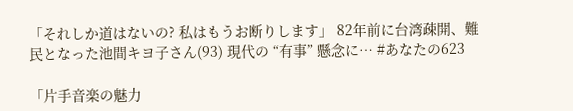「それしか道はないの? 私はもうお断りします」 82年前に台湾疎開、難民となった池間キヨ子さん(93) 現代の “有事” 懸念に… #あなたの623

「片手音楽の魅力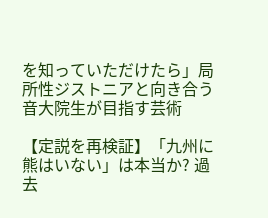を知っていただけたら」局所性ジストニアと向き合う音大院生が目指す芸術

【定説を再検証】「九州に熊はいない」は本当か? 過去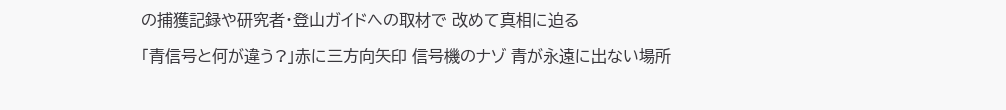の捕獲記録や研究者・登山ガイドへの取材で 改めて真相に迫る

「青信号と何が違う?」赤に三方向矢印 信号機のナゾ 青が永遠に出ない場所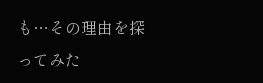も…その理由を探ってみた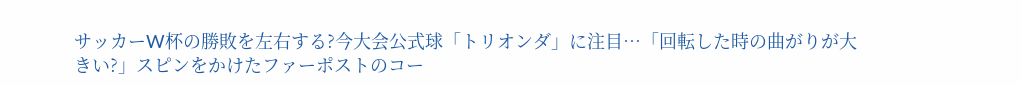サッカーW杯の勝敗を左右する?今大会公式球「トリオンダ」に注目…「回転した時の曲がりが大きい?」スピンをかけたファーポストのコー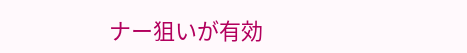ナー狙いが有効